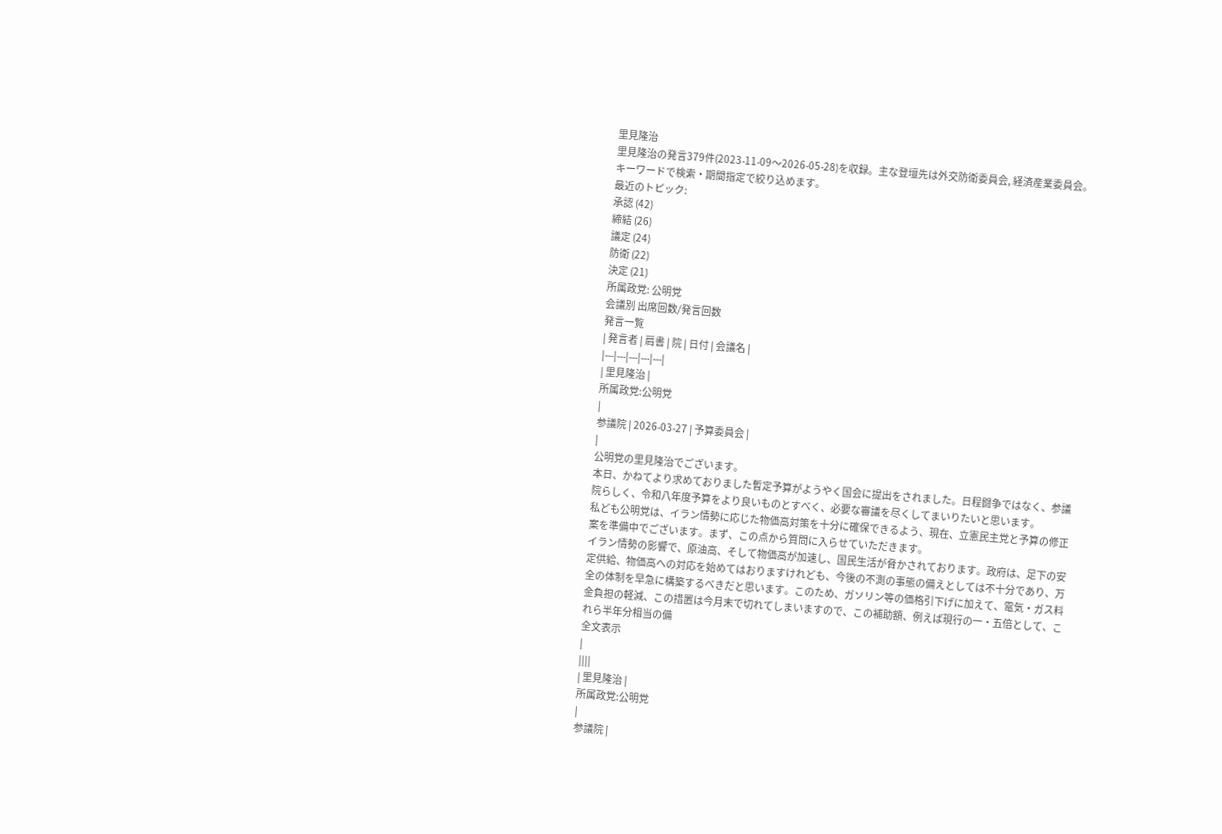里見隆治
里見隆治の発言379件(2023-11-09〜2026-05-28)を収録。主な登壇先は外交防衛委員会, 経済産業委員会。キーワードで検索・期間指定で絞り込めます。
最近のトピック:
承認 (42)
締結 (26)
議定 (24)
防衛 (22)
決定 (21)
所属政党: 公明党
会議別 出席回数/発言回数
発言一覧
| 発言者 | 肩書 | 院 | 日付 | 会議名 |
|---|---|---|---|---|
| 里見隆治 |
所属政党:公明党
|
参議院 | 2026-03-27 | 予算委員会 |
|
公明党の里見隆治でございます。
本日、かねてより求めておりました暫定予算がようやく国会に提出をされました。日程闘争ではなく、参議院らしく、令和八年度予算をより良いものとすべく、必要な審議を尽くしてまいりたいと思います。
私ども公明党は、イラン情勢に応じた物価高対策を十分に確保できるよう、現在、立憲民主党と予算の修正案を準備中でございます。まず、この点から質問に入らせていただきます。
イラン情勢の影響で、原油高、そして物価高が加速し、国民生活が脅かされております。政府は、足下の安定供給、物価高への対応を始めてはおりますけれども、今後の不測の事態の備えとしては不十分であり、万全の体制を早急に構築するべきだと思います。このため、ガソリン等の価格引下げに加えて、電気・ガス料金負担の軽減、この措置は今月末で切れてしまいますので、この補助額、例えば現行の一・五倍として、これら半年分相当の備
全文表示
|
||||
| 里見隆治 |
所属政党:公明党
|
参議院 |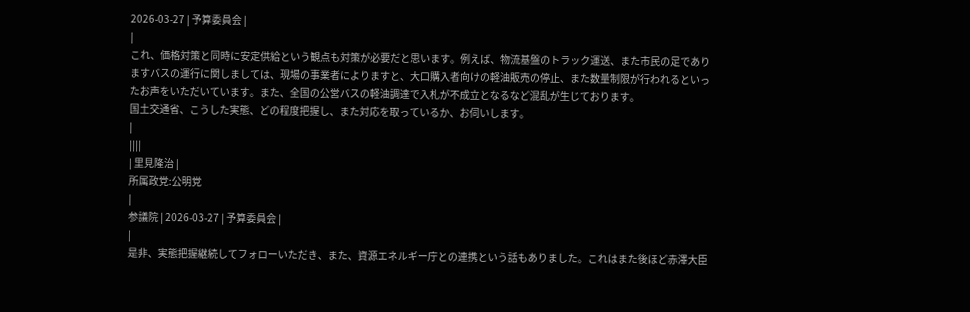2026-03-27 | 予算委員会 |
|
これ、価格対策と同時に安定供給という観点も対策が必要だと思います。例えば、物流基盤のトラック運送、また市民の足でありますバスの運行に関しましては、現場の事業者によりますと、大口購入者向けの軽油販売の停止、また数量制限が行われるといったお声をいただいています。また、全国の公営バスの軽油調達で入札が不成立となるなど混乱が生じております。
国土交通省、こうした実態、どの程度把握し、また対応を取っているか、お伺いします。
|
||||
| 里見隆治 |
所属政党:公明党
|
参議院 | 2026-03-27 | 予算委員会 |
|
是非、実態把握継続してフォローいただき、また、資源エネルギー庁との連携という話もありました。これはまた後ほど赤澤大臣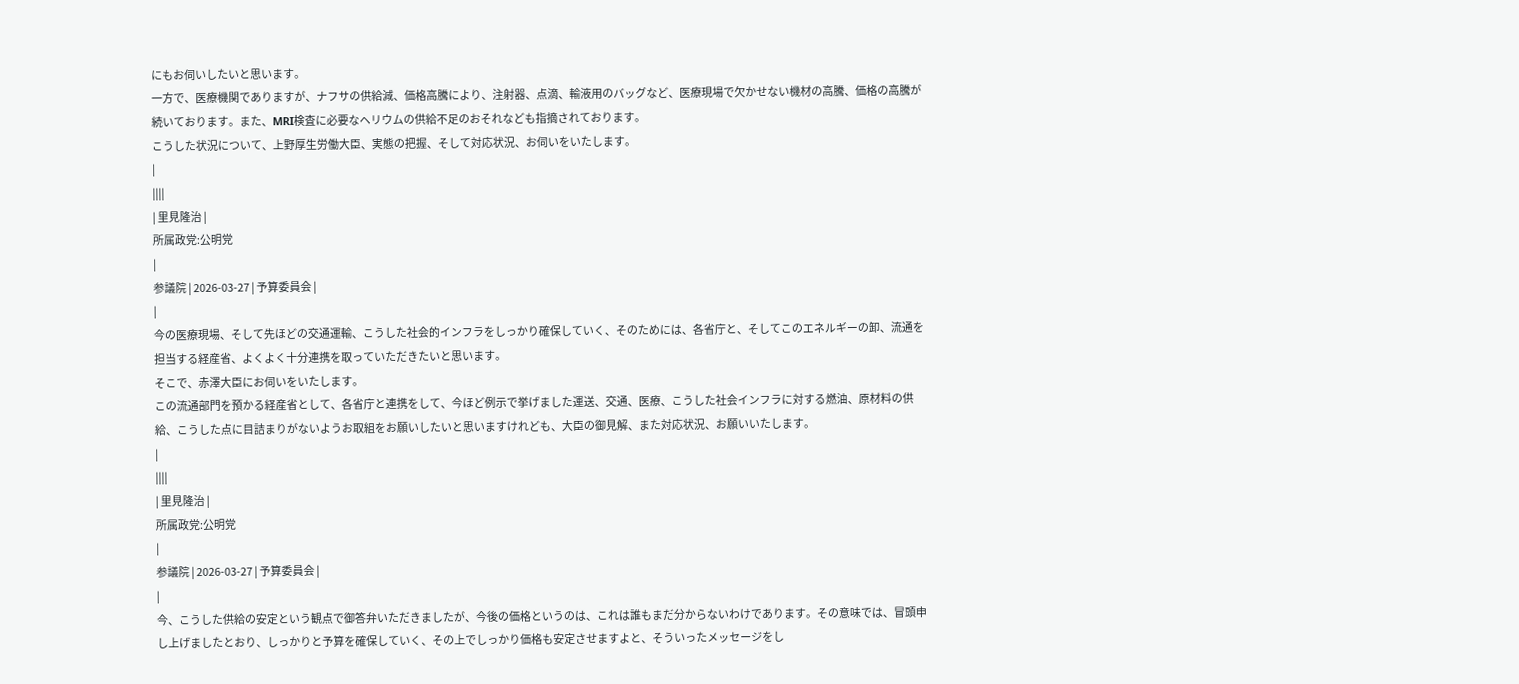にもお伺いしたいと思います。
一方で、医療機関でありますが、ナフサの供給減、価格高騰により、注射器、点滴、輸液用のバッグなど、医療現場で欠かせない機材の高騰、価格の高騰が続いております。また、MRI検査に必要なヘリウムの供給不足のおそれなども指摘されております。
こうした状況について、上野厚生労働大臣、実態の把握、そして対応状況、お伺いをいたします。
|
||||
| 里見隆治 |
所属政党:公明党
|
参議院 | 2026-03-27 | 予算委員会 |
|
今の医療現場、そして先ほどの交通運輸、こうした社会的インフラをしっかり確保していく、そのためには、各省庁と、そしてこのエネルギーの卸、流通を担当する経産省、よくよく十分連携を取っていただきたいと思います。
そこで、赤澤大臣にお伺いをいたします。
この流通部門を預かる経産省として、各省庁と連携をして、今ほど例示で挙げました運送、交通、医療、こうした社会インフラに対する燃油、原材料の供給、こうした点に目詰まりがないようお取組をお願いしたいと思いますけれども、大臣の御見解、また対応状況、お願いいたします。
|
||||
| 里見隆治 |
所属政党:公明党
|
参議院 | 2026-03-27 | 予算委員会 |
|
今、こうした供給の安定という観点で御答弁いただきましたが、今後の価格というのは、これは誰もまだ分からないわけであります。その意味では、冒頭申し上げましたとおり、しっかりと予算を確保していく、その上でしっかり価格も安定させますよと、そういったメッセージをし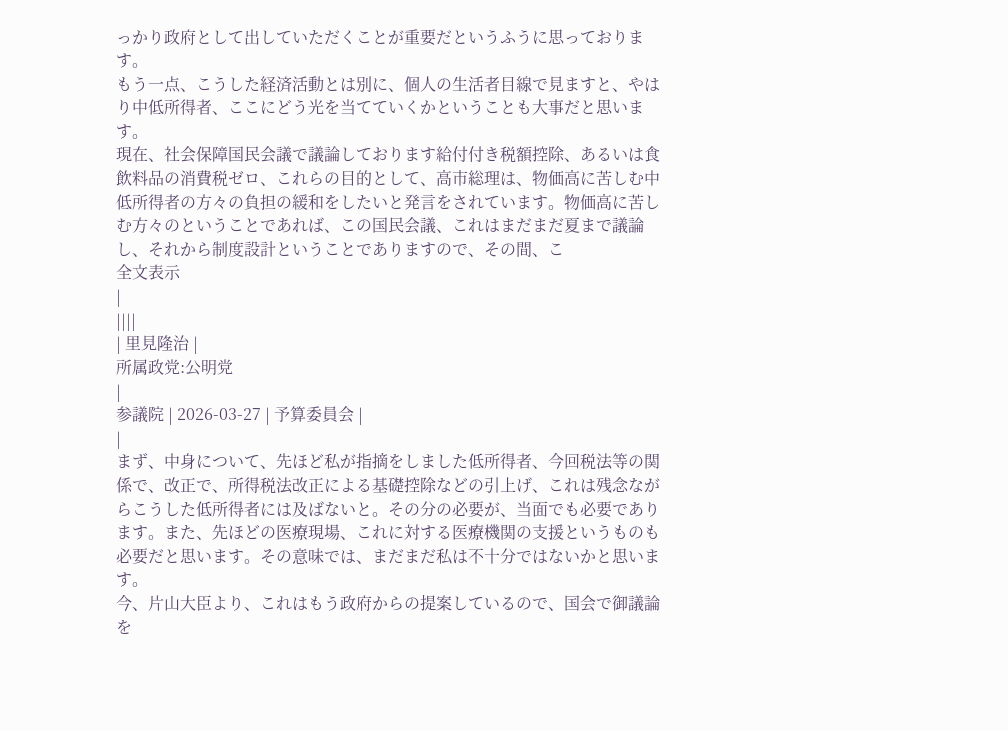っかり政府として出していただくことが重要だというふうに思っております。
もう一点、こうした経済活動とは別に、個人の生活者目線で見ますと、やはり中低所得者、ここにどう光を当てていくかということも大事だと思います。
現在、社会保障国民会議で議論しております給付付き税額控除、あるいは食飲料品の消費税ゼロ、これらの目的として、高市総理は、物価高に苦しむ中低所得者の方々の負担の緩和をしたいと発言をされています。物価高に苦しむ方々のということであれば、この国民会議、これはまだまだ夏まで議論し、それから制度設計ということでありますので、その間、こ
全文表示
|
||||
| 里見隆治 |
所属政党:公明党
|
参議院 | 2026-03-27 | 予算委員会 |
|
まず、中身について、先ほど私が指摘をしました低所得者、今回税法等の関係で、改正で、所得税法改正による基礎控除などの引上げ、これは残念ながらこうした低所得者には及ばないと。その分の必要が、当面でも必要であります。また、先ほどの医療現場、これに対する医療機関の支援というものも必要だと思います。その意味では、まだまだ私は不十分ではないかと思います。
今、片山大臣より、これはもう政府からの提案しているので、国会で御議論を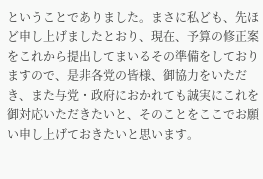ということでありました。まさに私ども、先ほど申し上げましたとおり、現在、予算の修正案をこれから提出してまいるその準備をしておりますので、是非各党の皆様、御協力をいただき、また与党・政府におかれても誠実にこれを御対応いただきたいと、そのことをここでお願い申し上げておきたいと思います。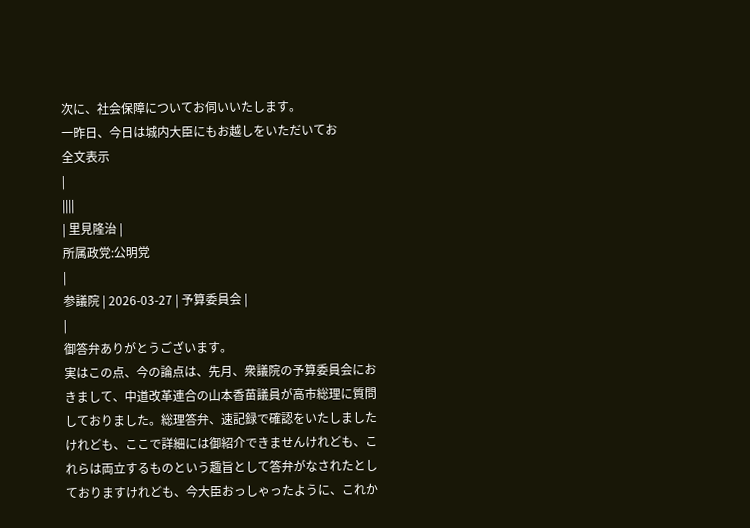次に、社会保障についてお伺いいたします。
一昨日、今日は城内大臣にもお越しをいただいてお
全文表示
|
||||
| 里見隆治 |
所属政党:公明党
|
参議院 | 2026-03-27 | 予算委員会 |
|
御答弁ありがとうございます。
実はこの点、今の論点は、先月、衆議院の予算委員会におきまして、中道改革連合の山本香苗議員が高市総理に質問しておりました。総理答弁、速記録で確認をいたしましたけれども、ここで詳細には御紹介できませんけれども、これらは両立するものという趣旨として答弁がなされたとしておりますけれども、今大臣おっしゃったように、これか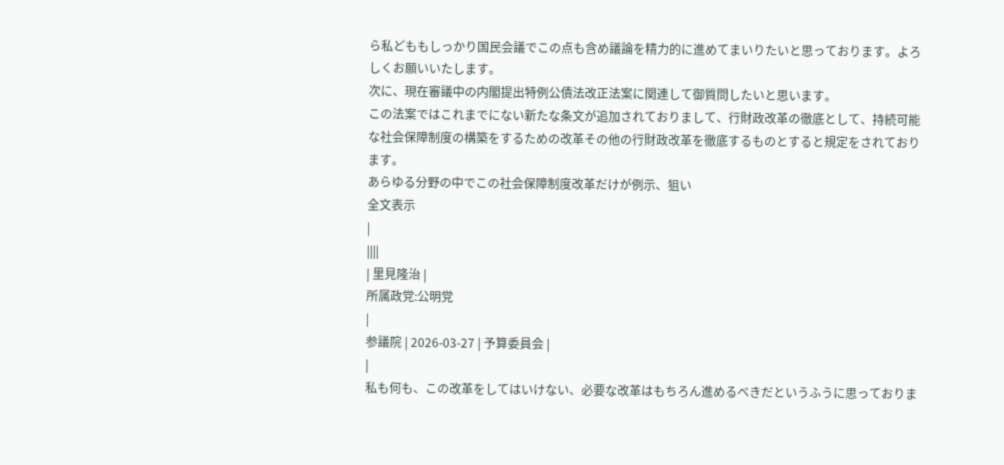ら私どももしっかり国民会議でこの点も含め議論を精力的に進めてまいりたいと思っております。よろしくお願いいたします。
次に、現在審議中の内閣提出特例公債法改正法案に関連して御質問したいと思います。
この法案ではこれまでにない新たな条文が追加されておりまして、行財政改革の徹底として、持続可能な社会保障制度の構築をするための改革その他の行財政改革を徹底するものとすると規定をされております。
あらゆる分野の中でこの社会保障制度改革だけが例示、狙い
全文表示
|
||||
| 里見隆治 |
所属政党:公明党
|
参議院 | 2026-03-27 | 予算委員会 |
|
私も何も、この改革をしてはいけない、必要な改革はもちろん進めるべきだというふうに思っておりま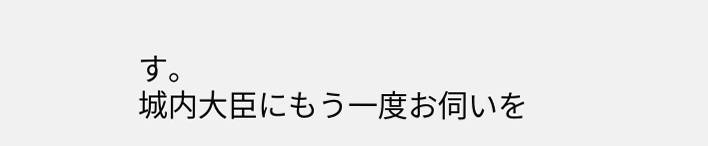す。
城内大臣にもう一度お伺いを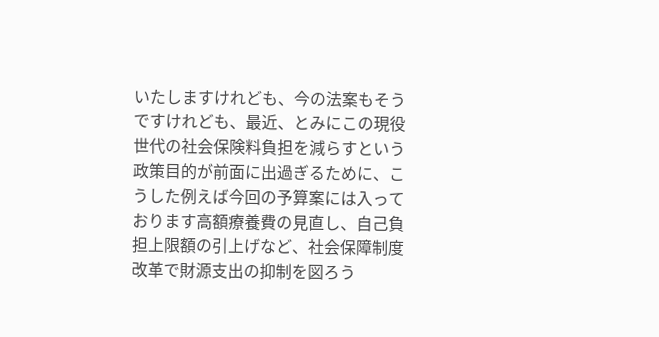いたしますけれども、今の法案もそうですけれども、最近、とみにこの現役世代の社会保険料負担を減らすという政策目的が前面に出過ぎるために、こうした例えば今回の予算案には入っております高額療養費の見直し、自己負担上限額の引上げなど、社会保障制度改革で財源支出の抑制を図ろう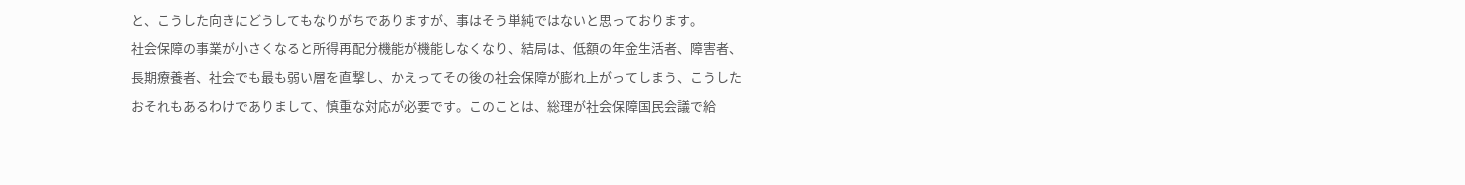と、こうした向きにどうしてもなりがちでありますが、事はそう単純ではないと思っております。
社会保障の事業が小さくなると所得再配分機能が機能しなくなり、結局は、低額の年金生活者、障害者、長期療養者、社会でも最も弱い層を直撃し、かえってその後の社会保障が膨れ上がってしまう、こうしたおそれもあるわけでありまして、慎重な対応が必要です。このことは、総理が社会保障国民会議で給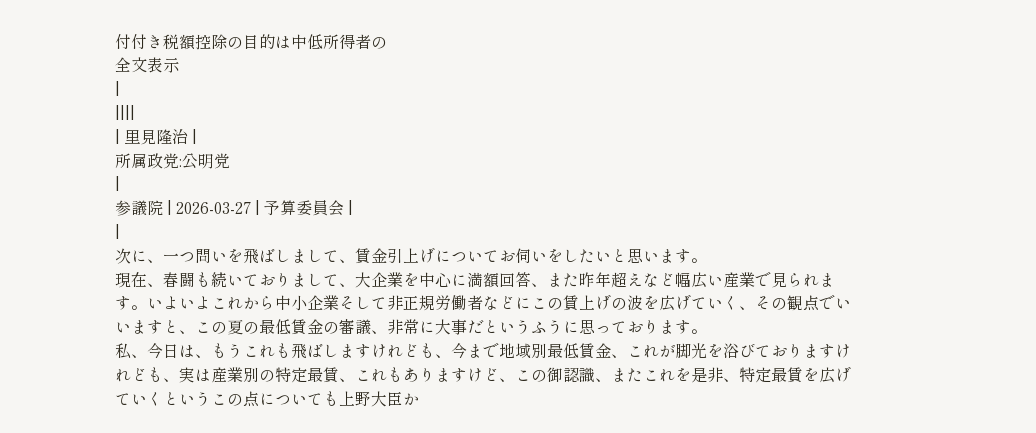付付き税額控除の目的は中低所得者の
全文表示
|
||||
| 里見隆治 |
所属政党:公明党
|
参議院 | 2026-03-27 | 予算委員会 |
|
次に、一つ問いを飛ばしまして、賃金引上げについてお伺いをしたいと思います。
現在、春闘も続いておりまして、大企業を中心に満額回答、また昨年超えなど幅広い産業で見られます。いよいよこれから中小企業そして非正規労働者などにこの賃上げの波を広げていく、その観点でいいますと、この夏の最低賃金の審議、非常に大事だというふうに思っております。
私、今日は、もうこれも飛ばしますけれども、今まで地域別最低賃金、これが脚光を浴びておりますけれども、実は産業別の特定最賃、これもありますけど、この御認識、またこれを是非、特定最賃を広げていくというこの点についても上野大臣か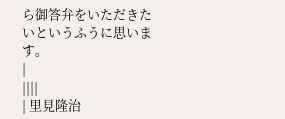ら御答弁をいただきたいというふうに思います。
|
||||
| 里見隆治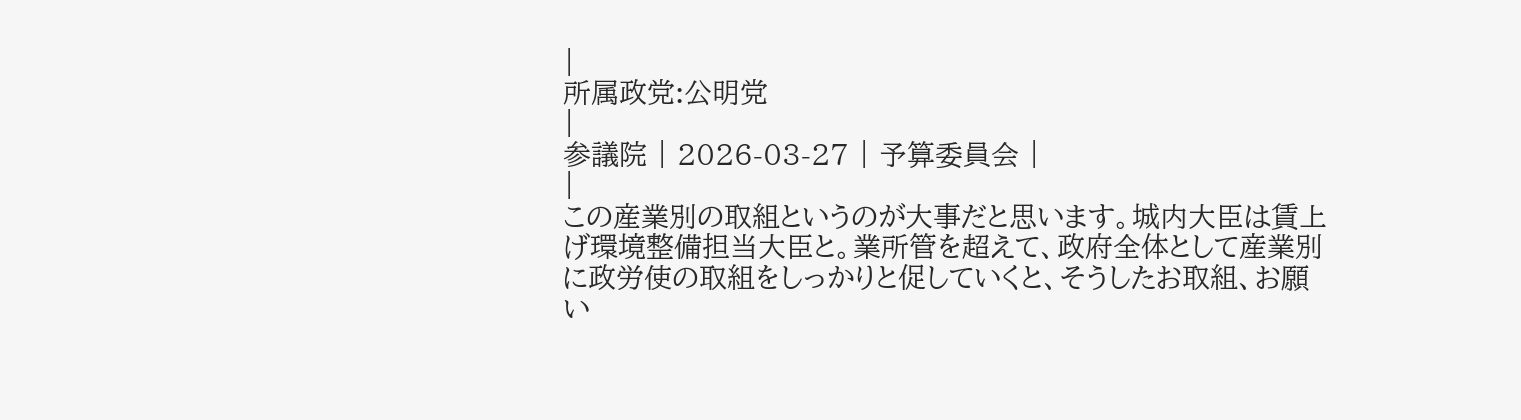|
所属政党:公明党
|
参議院 | 2026-03-27 | 予算委員会 |
|
この産業別の取組というのが大事だと思います。城内大臣は賃上げ環境整備担当大臣と。業所管を超えて、政府全体として産業別に政労使の取組をしっかりと促していくと、そうしたお取組、お願い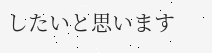したいと思います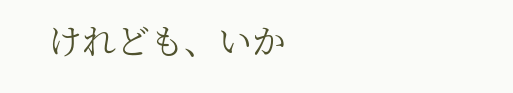けれども、いか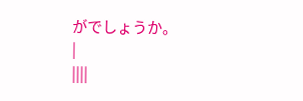がでしょうか。
|
||||